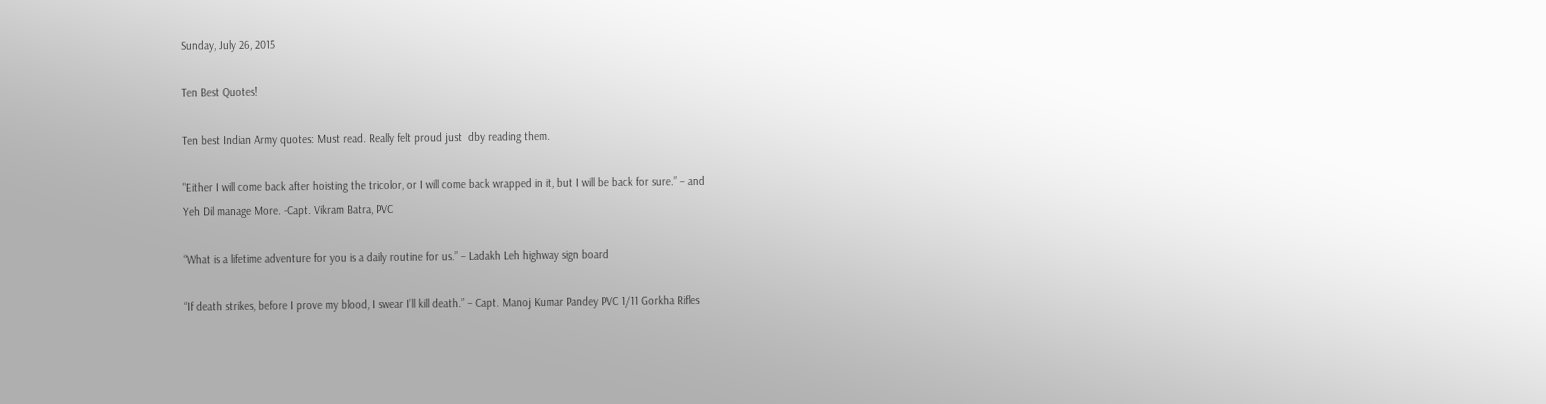Sunday, July 26, 2015

Ten Best Quotes!

Ten best Indian Army quotes: Must read. Really felt proud just  dby reading them.

"Either I will come back after hoisting the tricolor, or I will come back wrapped in it, but I will be back for sure.” – and
Yeh Dil manage More. -Capt. Vikram Batra, PVC

“What is a lifetime adventure for you is a daily routine for us.” – Ladakh Leh highway sign board

“If death strikes, before I prove my blood, I swear I’ll kill death.” – Capt. Manoj Kumar Pandey PVC 1/11 Gorkha Rifles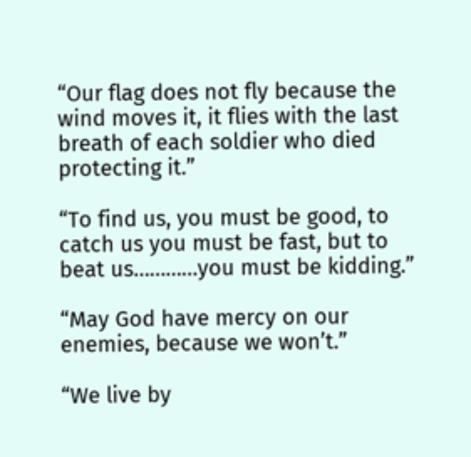“Our flag does not fly because the wind moves it, it flies with the last breath of each soldier who died protecting it.”

“To find us, you must be good, to catch us you must be fast, but to beat us…………you must be kidding.”

“May God have mercy on our enemies, because we won’t.”

“We live by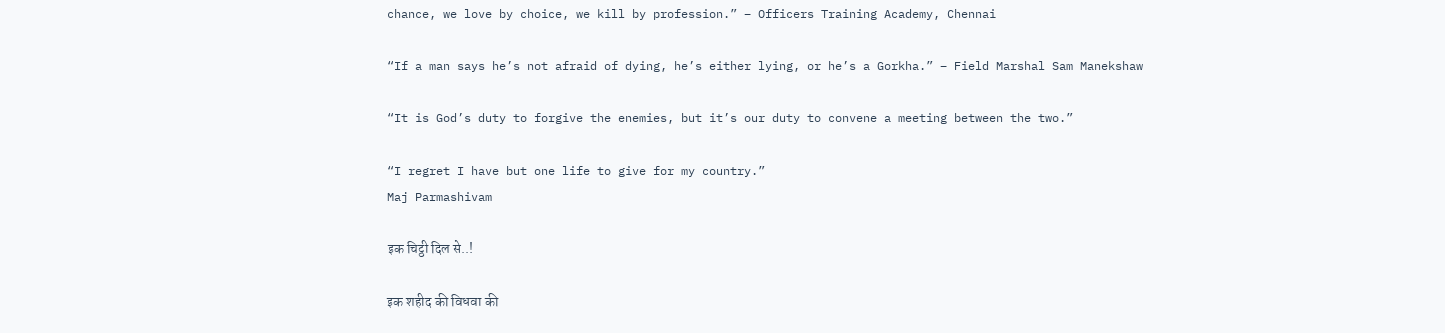chance, we love by choice, we kill by profession.” – Officers Training Academy, Chennai

“If a man says he’s not afraid of dying, he’s either lying, or he’s a Gorkha.” – Field Marshal Sam Manekshaw

“It is God’s duty to forgive the enemies, but it’s our duty to convene a meeting between the two.”

“I regret I have but one life to give for my country.”
Maj Parmashivam

इक चिट्ठी दिल से..!

इक शहीद की विधवा की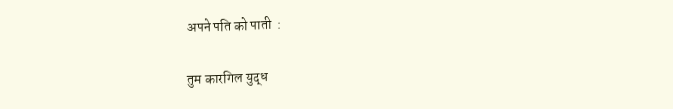अपने पति को पाती  :

तुम कारगिल युद्ध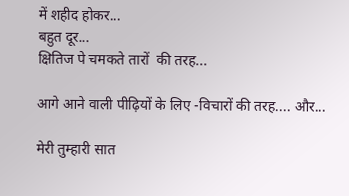में शहीद होकर...
बहुत दूर...
क्षितिज पे चमकते तारों  की तरह...

आगे आने वाली पीढ़ियों के लिए -विचारों की तरह.... और...

मेरी तुम्हारी सात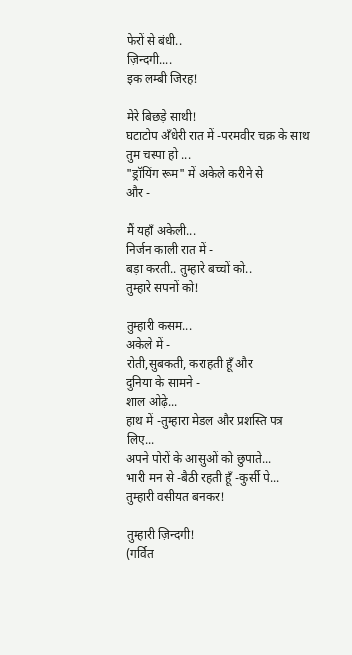फेरों से बंधी..
ज़िन्दगी....
इक लम्बी जिरह!

मेरे बिछड़े साथी!
घटाटोप अँधेरी रात में -परमवीर चक्र के साथ तुम चस्पा हो ...
"ड्रॉयिंग रूम" में अकेले करीने से
और -

मैं यहाँ अकेली...
निर्जन काली रात में -
बड़ा करती.. तुम्हारे बच्चों को..
तुम्हारे सपनों को!

तुम्हारी कसम...
अकेले में -
रोती,सुबकती, कराहती हूँ और
दुनिया के सामने -
शाल ओढ़े...
हाथ में -तुम्हारा मेडल और प्रशस्ति पत्र लिए...
अपने पोरों के आसुओं को छुपाते...
भारी मन से -बैठी रहती हूँ -कुर्सी पे...
तुम्हारी वसीयत बनकर!

तुम्हारी ज़िन्दगी!
(गर्वित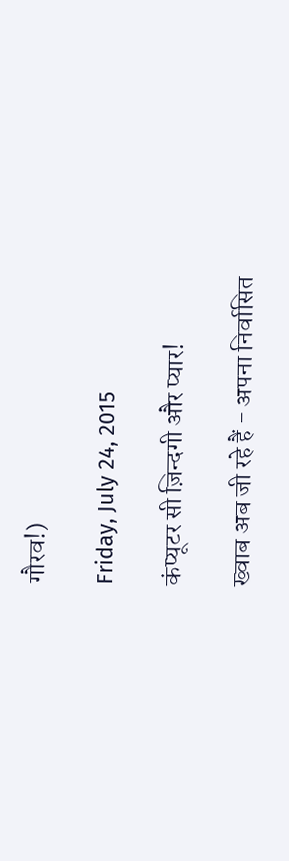गौरव!)

Friday, July 24, 2015

कंप्यूटर सी ज़िन्दगी और प्यार!

ख्वाब अब जी रहे हैं - अपना निर्वासित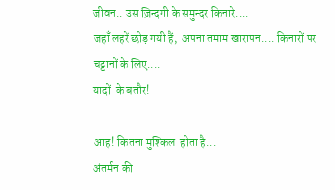जीवन.. उस ज़िन्दगी के समुन्दर किनारे....
जहाँ लहरें छोड़ गयी हैं,  अपना तमाम खारापन.... किनारों पर चट्टानों के लिए....
यादों  के बतौर!

आह! कितना मुश्किल  होता है...
अंतर्मन की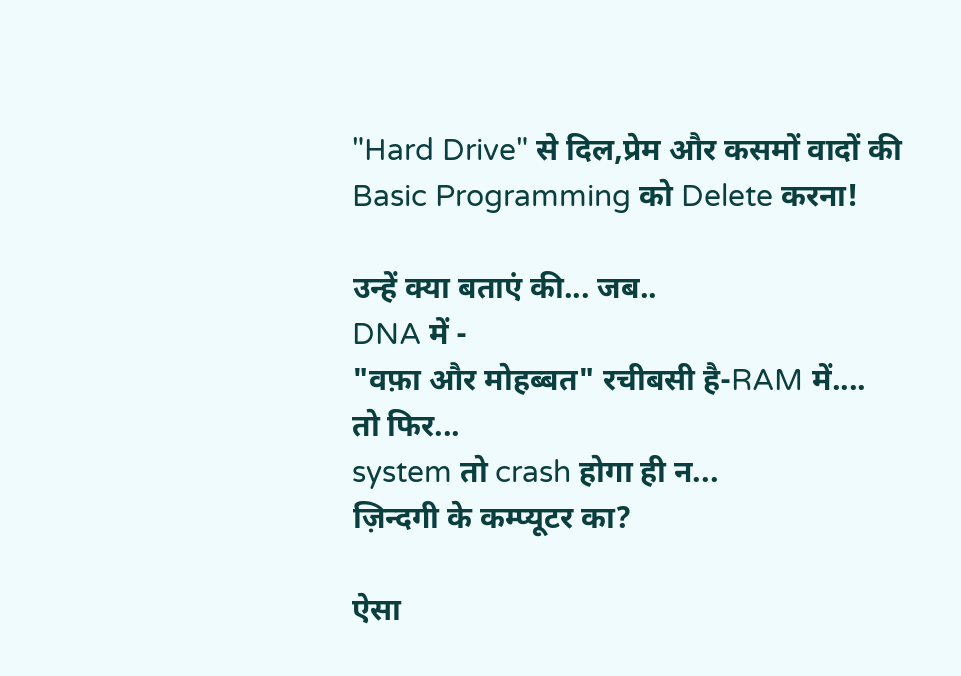"Hard Drive" से दिल,प्रेम और कसमों वादों की Basic Programming को Delete करना!

उन्हें क्या बताएं की... जब..
DNA में -
"वफ़ा और मोहब्बत" रचीबसी है-RAM में....
तो फिर...
system तो crash होगा ही न...
ज़िन्दगी के कम्प्यूटर का?

ऐसा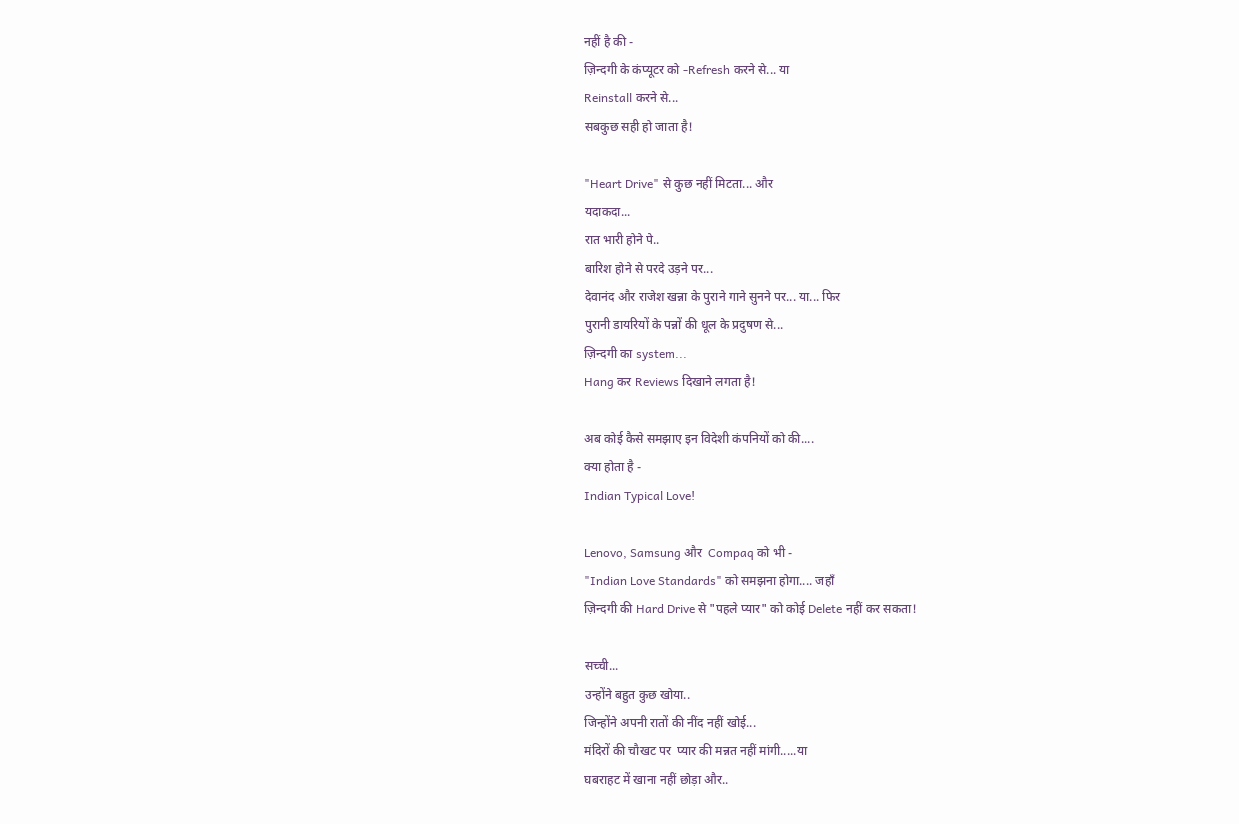नहीं है की -
ज़िन्दगी के कंप्यूटर को -Refresh करने से... या
Reinstall करने से...
सबकुछ सही हो जाता है!

"Heart Drive" से कुछ नहीं मिटता... और
यदाकदा...
रात भारी होने पे..
बारिश होने से परदे उड़ने पर...
देवानंद और राजेश खन्ना के पुराने गाने सुनने पर... या... फिर
पुरानी डायरियों के पन्नों की धूल के प्रदुषण से...
ज़िन्दगी का system...
Hang कर Reviews दिखाने लगता है!

अब कोई कैसे समझाए इन विदेशी कंपनियों को की....
क्या होता है -
Indian Typical Love!

Lenovo, Samsung और  Compaq को भी -
"Indian Love Standards" को समझना होगा.... जहाँ
ज़िन्दगी की Hard Drive से "पहले प्यार" को कोई Delete नहीं कर सकता!

सच्ची...
उन्होंने बहुत कुछ खोया..
जिन्होंने अपनी रातों की नींद नहीं खोई...
मंदिरों की चौखट पर  प्यार की मन्नत नहीं मांगी.....या
घबराहट में खाना नहीं छोड़ा और..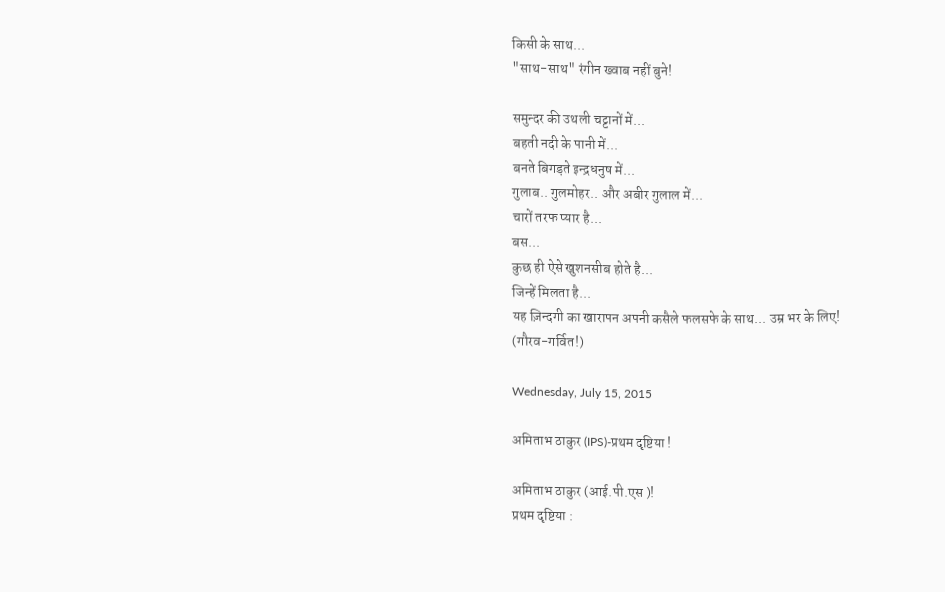किसी के साथ...
"साथ-साथ" रंगीन ख्वाब नहीं बुने!

समुन्दर की उथली चट्टानों में...
बहती नदी के पानी में...
बनते बिगड़ते इन्द्रधनुष में...
गुलाब.. गुलमोहर.. और अबीर गुलाल में...
चारों तरफ प्यार है...
बस...
कुछ ही ऐसे खुशनसीब होते है...
जिन्हें मिलता है...
यह ज़िन्दगी का खारापन अपनी कसैले फलसफे के साथ... उम्र भर के लिए!
(गौरव-गर्वित!)

Wednesday, July 15, 2015

अमिताभ ठाकुर (IPS)-प्रथम दृष्टिया !

अमिताभ ठाकुर (आई.पी.एस )!
प्रथम दृष्टिया :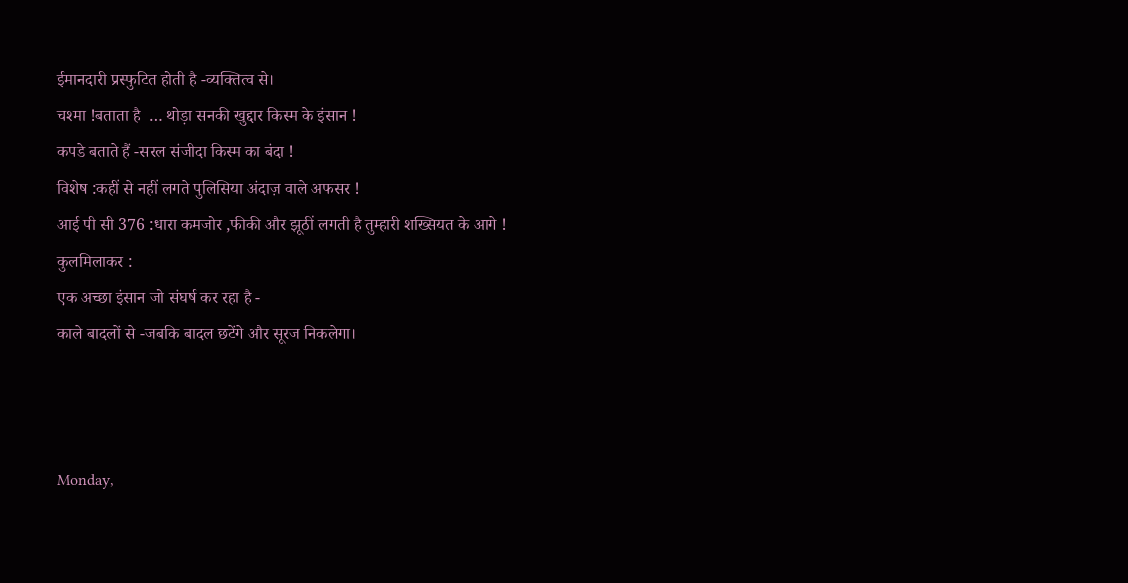ईमानदारी प्रस्फुटित होती है -व्यक्तित्व से।
चश्मा !बताता है  … थोड़ा सनकी खुद्दार किस्म के इंसान !
कपडे बताते हैं -सरल संजीदा किस्म का बंदा !
विशेष :कहीं से नहीं लगते पुलिसिया अंदाज़ वाले अफसर !
आई पी सी 376 :धारा कमजोर ,फीकी और झूठीं लगती है तुम्हारी शख्सियत के आगे !
कुलमिलाकर :
एक अच्छा इंसान जो संघर्ष कर रहा है -
काले बादलों से -जबकि बादल छटेंगे और सूरज निकलेगा।



Monday,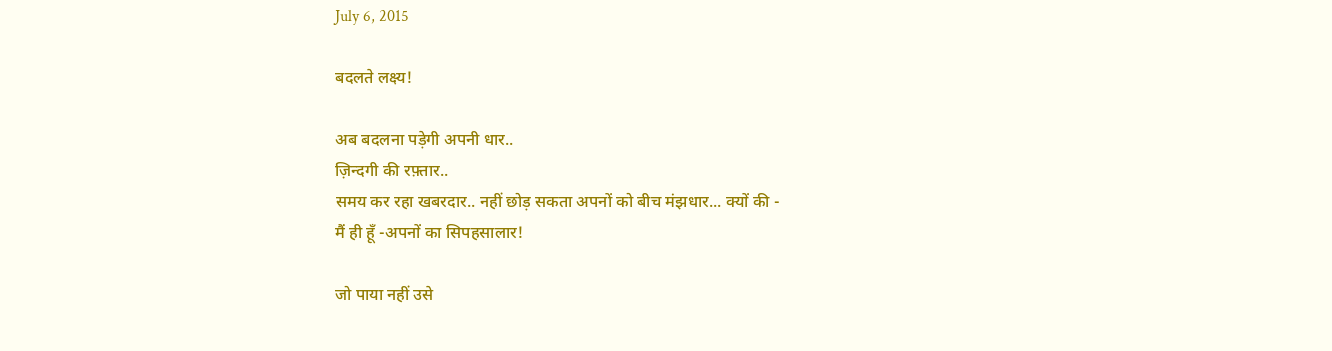July 6, 2015

बदलते लक्ष्य!

अब बदलना पड़ेगी अपनी धार..
ज़िन्दगी की रफ़्तार..
समय कर रहा खबरदार.. नहीं छोड़ सकता अपनों को बीच मंझधार... क्यों की -
मैं ही हूँ -अपनों का सिपहसालार!

जो पाया नहीं उसे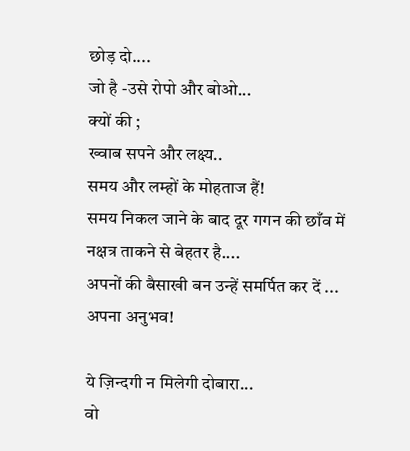छोड़ दो....
जो है -उसे रोपो और बोओ...
क्यों की ;
ख्वाब सपने और लक्ष्य..
समय और लम्हों के मोहताज हैं!
समय निकल जाने के बाद दूर गगन की छाँव में नक्षत्र ताकने से बेहतर है....
अपनों की बैसाखी बन उन्हें समर्पित कर दें ...  अपना अनुभव!

ये ज़िन्दगी न मिलेगी दोबारा...
वो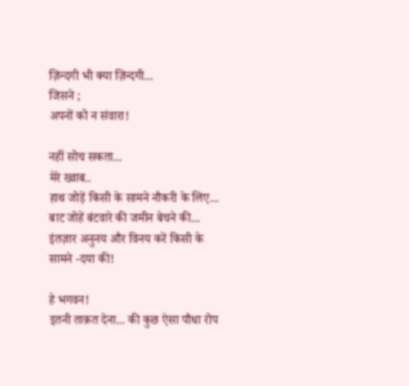ज़िन्दगी भी क्या ज़िन्दगी...
जिसने ;
अपनों को न संवारा!

नहीं सोच सकता...
मेरे ख्वाब..
हाथ जोड़ें किसी के सामने नौकरी के लिए...
बाट जोहें बंटवारे की जमीन बेचने की...
इंतज़ार अनुनय और विनय करें किसी के सामने -दया की!

हे भगवन!
इतनी ताक़त देना... की कुछ ऐसा पौधा रोप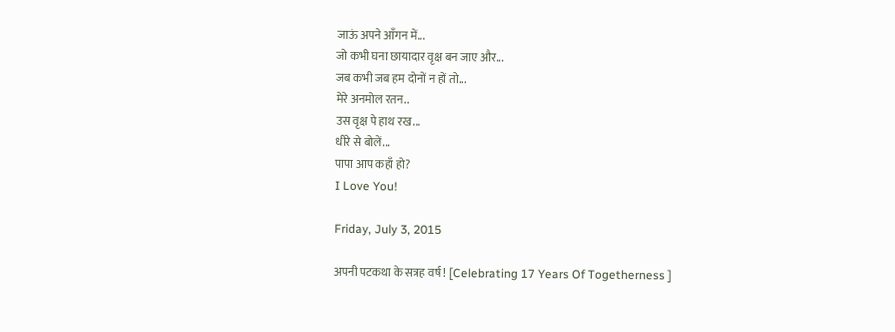जाऊं अपने आँगन में...
जो कभी घना छायादार वृक्ष बन जाए और...
जब कभी जब हम दोनों न हों तो...
मेरे अनमोल रतन..
उस वृक्ष पे हाथ रख...
धीरे से बोलें...
पापा आप कहाँ हो?
I Love You!

Friday, July 3, 2015

अपनी पटकथा के सत्रह वर्ष ! [Celebrating 17 Years Of Togetherness ]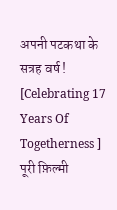अपनी पटकथा के सत्रह वर्ष !
[Celebrating 17 Years Of Togetherness ]
पूरी फ़िल्मी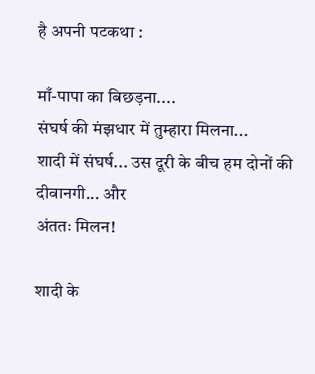है अपनी पटकथा :

माँ-पापा का बिछड़ना....
संघर्ष की मंझधार में तुम्हारा मिलना...
शादी में संघर्ष... उस दूरी के बीच हम दोनों की दीवानगी... और
अंततः मिलन!

शादी के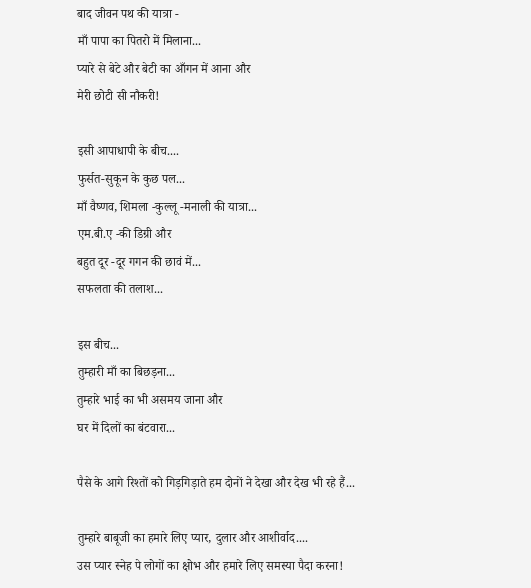बाद जीवन पथ की यात्रा -
माँ पापा का पितरो में मिलाना...
प्यारे से बेटे और बेटी का आँगन में आना और
मेरी छोटी सी नौकरी!

इसी आपाधापी के बीच....
फुर्सत-सुकून के कुछ पल...
माँ वैष्णव, शिमला -कुल्लू -मनाली की यात्रा...
एम.बी.ए -की डिग्री और
बहुत दूर -दूर गगन की छावं में...
सफलता की तलाश...

इस बीच...
तुम्हारी माँ का बिछड़ना...
तुम्हारे भाई का भी असमय जाना और
घर में दिलों का बंटवारा...

पैसे के आगे रिश्तों को गिड़गिड़ाते हम दोनों ने देखा और देख भी रहे हैं...

तुम्हारे बाबूजी का हमारे लिए प्यार, दुलार और आशीर्वाद....
उस प्यार स्नेह पे लोगों का क्षोभ और हमारे लिए समस्या पैदा करना!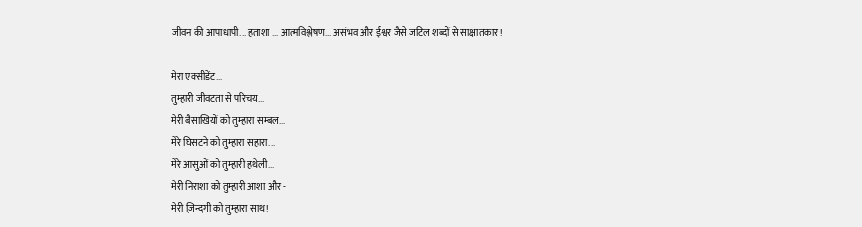जीवन की आपाधापी... हताशा ... आत्मविश्लेषण... असंभव और ईश्वर जैसे जटिल शब्दों से साक्षातकार!

मेरा एक्सीडेंट...
तुम्हारी जीवटता से परिचय...
मेरी बैसाखियों को तुम्हारा सम्बल...
मेरे घिसटने को तुम्हारा सहारा...
मेरे आसुओं को तुम्हारी हथेली...
मेरी निराशा को तुम्हारी आशा और -
मेरी ज़िन्दगी को तुम्हारा साथ!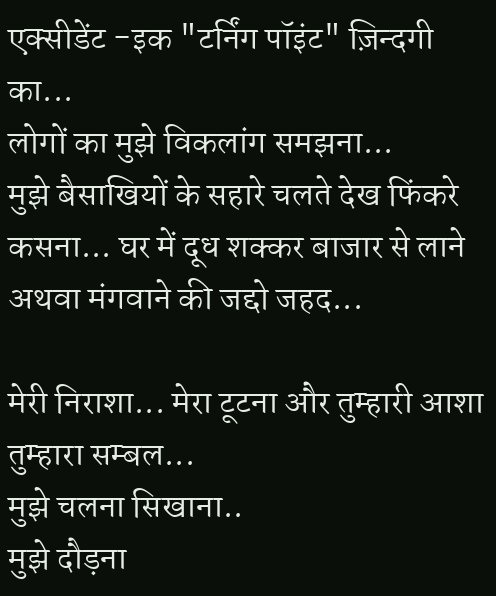एक्सीडेंट -इक "टर्निंग पॉइंट" ज़िन्दगी का...
लोगों का मुझे विकलांग समझना...
मुझे बैसाखियों के सहारे चलते देख फिंकरे कसना... घर में दूध शक्कर बाजार से लाने अथवा मंगवाने की जद्दो जहद...

मेरी निराशा... मेरा टूटना और तुम्हारी आशा तुम्हारा सम्बल...
मुझे चलना सिखाना..
मुझे दौड़ना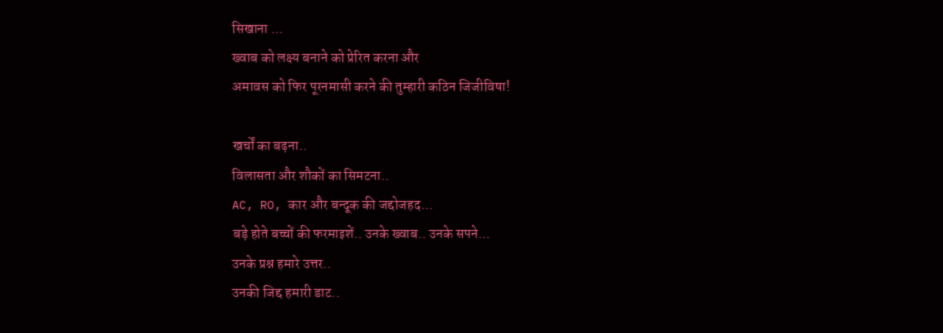सिखाना ...
ख्वाब को लक्ष्य बनाने को प्रेरित करना और
अमावस को फिर पूरनमासी करने की तुम्हारी कठिन जिजीविषा!

खर्चों का बढ़ना..
विलासता और शौकों का सिमटना..
AC, RO, कार और बन्दूक की जद्दोजहद...
बड़े होते बच्चों की फरमाइशें.. उनके ख्वाब.. उनके सपने...
उनके प्रश्न हमारे उत्तर..
उनकी जिद्द हमारी डाट..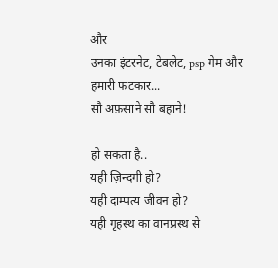और
उनका इंटरनेट, टेबलेट, psp गेम और हमारी फटकार...
सौ अफ़साने सौ बहाने!

हो सकता है..
यही ज़िन्दगी हो?
यही दाम्पत्य जीवन हो?
यही गृहस्थ का वानप्रस्थ से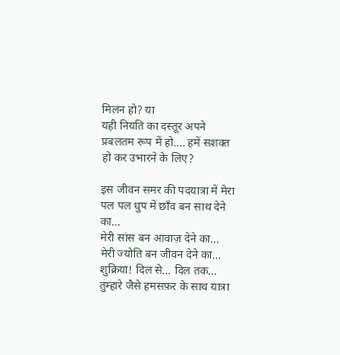मिलन हो? या
यही नियति का दस्तूर अपने प्रबलतम रूप में हो.... हमें सशक्त हो कर उभारने के लिए?

इस जीवन समर की पदयात्रा में मेरा पल पल धुप में छाँव बन साथ देने का...
मेरी सांस बन आवाज़ देने का...
मेरी ज्योति बन जीवन देने का...
शुक्रिया! दिल से... दिल तक...
तुम्हारे जैसे हमसफ़र के साथ यात्रा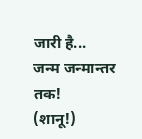जारी है...
जन्म जन्मान्तर तक!
(शानू!)